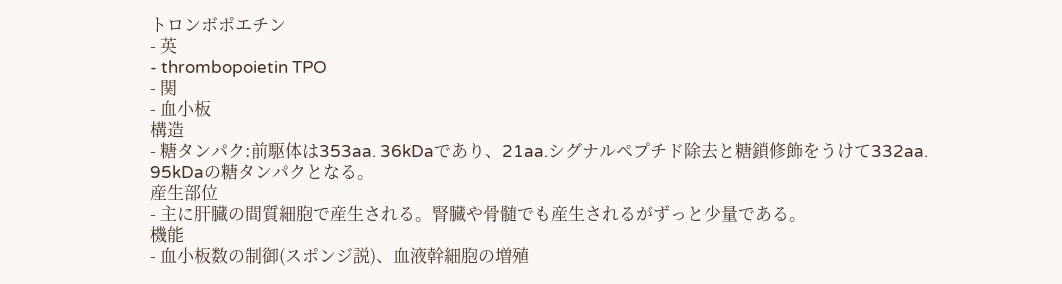トロンボポエチン
- 英
- thrombopoietin TPO
- 関
- 血小板
構造
- 糖タンパク:前駆体は353aa. 36kDaであり、21aa.シグナルペプチド除去と糖鎖修飾をうけて332aa. 95kDaの糖タンパクとなる。
産生部位
- 主に肝臓の間質細胞で産生される。腎臓や骨髄でも産生されるがずっと少量である。
機能
- 血小板数の制御(スポンジ説)、血液幹細胞の増殖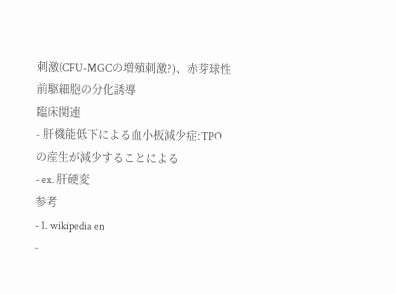刺激(CFU-MGCの増殖刺激?)、赤芽球性前駆細胞の分化誘導
臨床関連
- 肝機能低下による血小板減少症:TPOの産生が減少することによる
- ex. 肝硬変
参考
- 1. wikipedia en
-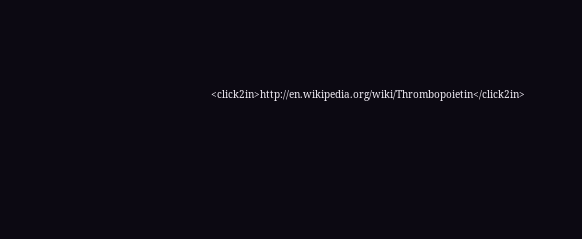<click2in>http://en.wikipedia.org/wiki/Thrombopoietin</click2in>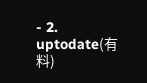- 2. uptodate(有料)